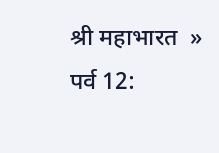श्री महाभारत  »  पर्व 12: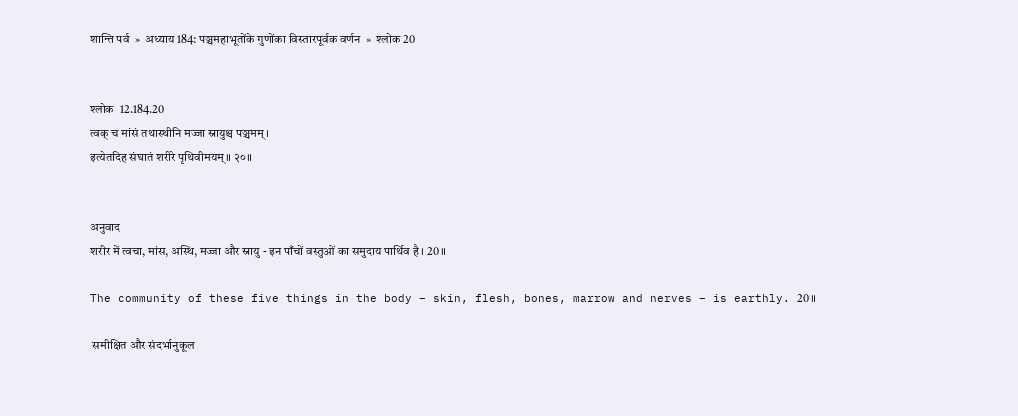शान्ति पर्व  »  अध्याय 184: पञ्चमहाभूतोंके गुणोंका विस्तारपूर्वक वर्णन  »  श्लोक 20


श्लोक  12.184.20
त्वक् च मांसं तथास्थीनि मज्जा स्नायुश्च पञ्चमम्।
इत्येतदिह संघातं शरीरे पृथिवीमयम्॥ २०॥


अनुवाद
शरीर में त्वचा, मांस, अस्थि, मज्जा और स्नायु - इन पाँचों वस्तुओं का समुदाय पार्थिव है । 20॥

The community of these five things in the body – skin, flesh, bones, marrow and nerves – is earthly. 20॥

 समीक्षित और संदर्भानुकूल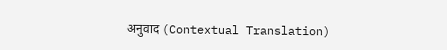अनुवाद (Contextual Translation)